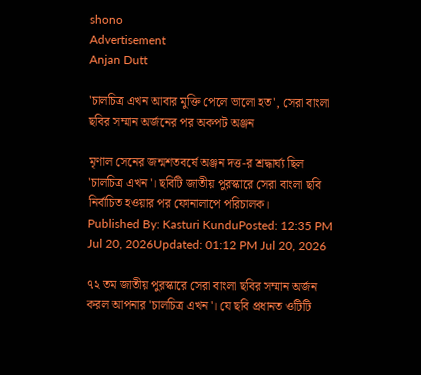shono
Advertisement
Anjan Dutt

'চালচিত্র এখন আবার মুক্তি পেলে ভালো হত', সেরা বাংলা ছবির সম্মান অর্জনের পর অকপট অঞ্জন

মৃণাল সেনের জন্মশতবর্ষে অঞ্জন দত্ত-র শ্রদ্ধার্ঘ্য ছিল 'চালচিত্র এখন'। ছবিটি জাতীয় পুরস্কারে সেরা বাংলা ছবি নির্বাচিত হওয়ার পর ফোনালাপে পরিচালক।
Published By: Kasturi KunduPosted: 12:35 PM Jul 20, 2026Updated: 01:12 PM Jul 20, 2026

৭২ তম জাতীয় পুরস্কারে সেরা বাংলা ছবির সম্মান অর্জন করল আপনার 'চালচিত্র এখন'। যে ছবি প্রধানত ওটিটি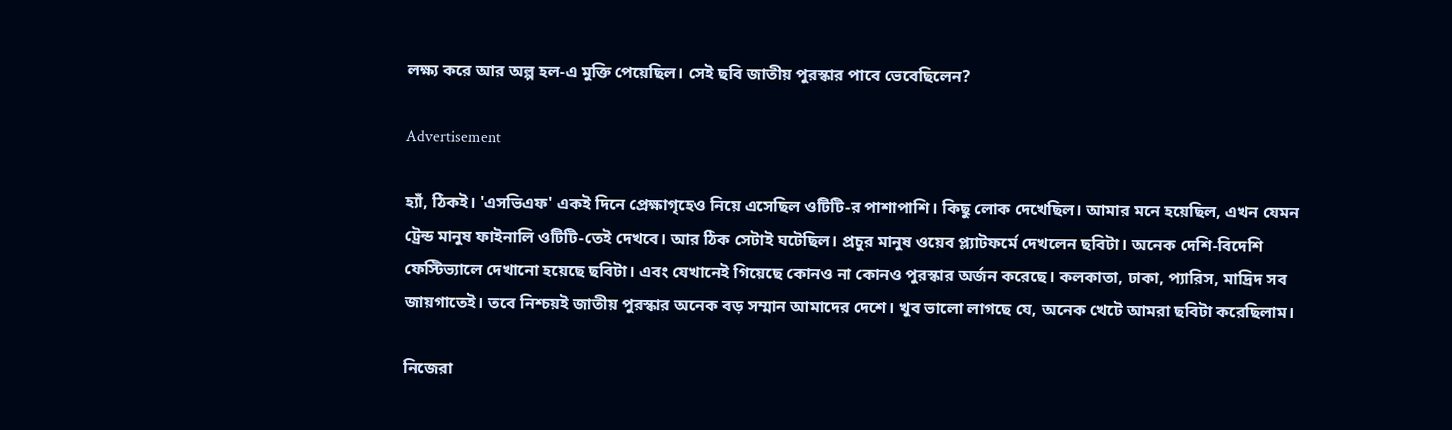লক্ষ্য করে আর অল্প হল-এ মুক্তি পেয়েছিল। সেই ছবি জাতীয় পুরস্কার পাবে ভেবেছিলেন?

Advertisement

হ্যাঁ, ঠিকই। 'এসভিএফ' একই দিনে প্রেক্ষাগৃহেও নিয়ে এসেছিল ওটিটি-র পাশাপাশি। কিছু লোক দেখেছিল। আমার মনে হয়েছিল, এখন যেমন ট্রেন্ড মানুষ ফাইনালি ওটিটি-তেই দেখবে। আর ঠিক সেটাই ঘটেছিল। প্রচুর মানুষ ওয়েব প্ল্যাটফর্মে দেখলেন ছবিটা। অনেক দেশি-বিদেশি ফেস্টিভ্যালে দেখানো হয়েছে ছবিটা। এবং যেখানেই গিয়েছে কোনও না কোনও পুরস্কার অর্জন করেছে। কলকাতা, ঢাকা, প্যারিস, মাদ্রিদ সব জায়গাতেই। তবে নিশ্চয়ই জাতীয় পুরস্কার অনেক বড় সম্মান আমাদের দেশে। খুব ভালো লাগছে যে, অনেক খেটে আমরা ছবিটা করেছিলাম।

নিজেরা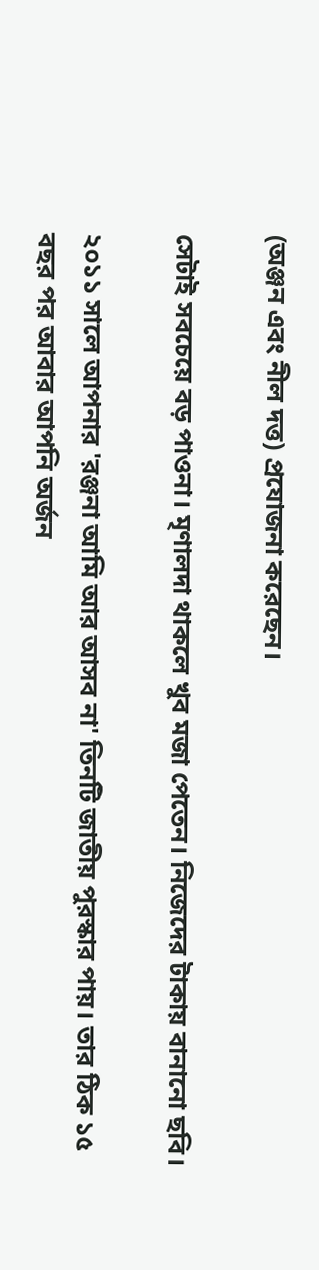(অঞ্জন এবং নীল দত্ত) প্রযোজনা করেছেন।

সেটাই সবচেয়ে বড় পাওনা। মৃণালদা থাকলে খুব মজা পেতেন। নিজেদের টাকায় বানানো ছবি।

২০১১ সালে আপনার 'রঞ্জনা আমি আর আসব না' তিনটি জাতীয় পুরস্কার পায়। তার ঠিক ১৫ বছর পর আবার আপনি অর্জন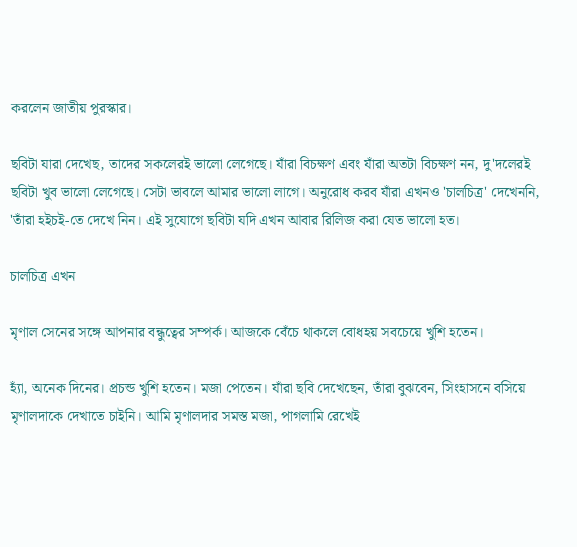করলেন জাতীয় পুরস্কার।

ছবিটা যারা দেখেছ, তাদের সকলেরই ভালো লেগেছে। যাঁরা বিচক্ষণ এবং যাঁরা অতটা বিচক্ষণ নন, দু'দলেরই ছবিটা খুব ভালো লেগেছে। সেটা ভাবলে আমার ভালো লাগে। অনুরোধ করব যাঁরা এখনও 'চালচিত্র' দেখেননি, 'তাঁরা হইচই-তে দেখে নিন। এই সুযোগে ছবিটা যদি এখন আবার রিলিজ করা যেত ভালো হত।

চালচিত্র এখন

মৃণাল সেনের সঙ্গে আপনার বন্ধুত্বের সম্পর্ক। আজকে বেঁচে থাকলে বোধহয় সবচেয়ে খুশি হতেন।

হ্যাঁ, অনেক দিনের। প্রচন্ড খুশি হতেন। মজা পেতেন। যাঁরা ছবি দেখেছেন, তাঁরা বুঝবেন, সিংহাসনে বসিয়ে মৃণালদাকে দেখাতে চাইনি। আমি মৃণালদার সমস্ত মজা, পাগলামি রেখেই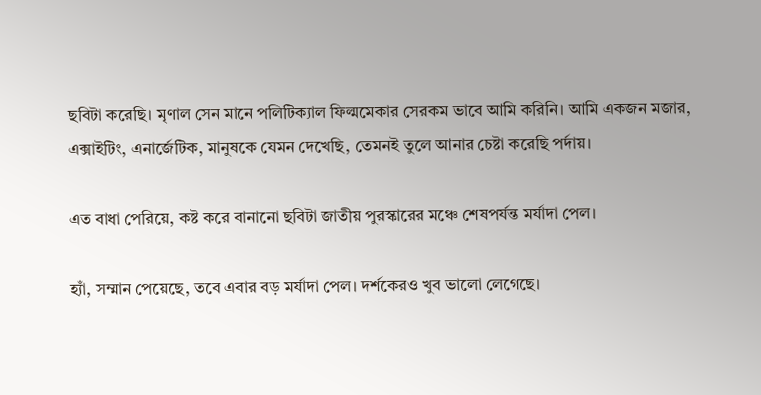ছবিটা করেছি। মৃণাল সেন মানে পলিটিক্যাল ফিল্মমেকার সেরকম ভাবে আমি করিনি। আমি একজন মজার, এক্সাইটিং, এনার্জেটিক, মানুষকে যেমন দেখেছি, তেমনই তুলে আনার চেষ্টা করেছি পর্দায়।

এত বাধা পেরিয়ে, কষ্ট করে বানানো ছবিটা জাতীয় পুরস্কারের মঞ্চে শেষপর্যন্ত মর্যাদা পেল।

হ্যাঁ, সম্মান পেয়েছে, তবে এবার বড় মর্যাদা পেল। দর্শকেরও খুব ভালো লেগেছে।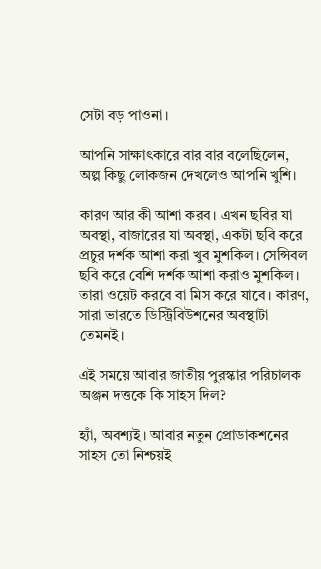সেটা বড় পাওনা।

আপনি সাক্ষাৎকারে বার বার বলেছিলেন, অল্প কিছু লোকজন দেখলেও আপনি খুশি।

কারণ আর কী আশা করব। এখন ছবির যা অবস্থা, বাজারের যা অবস্থা, একটা ছবি করে প্রচুর দর্শক আশা করা খুব মুশকিল। সেন্সিবল ছবি করে বেশি দর্শক আশা করাও মুশকিল। তারা ওয়েট করবে বা মিস করে যাবে। কারণ, সারা ভারতে ডিস্ট্রিবিউশনের অবস্থাটা তেমনই।

এই সময়ে আবার জাতীয় পুরস্কার পরিচালক অঞ্জন দত্তকে কি সাহস দিল?

হ্যাঁ, অবশ্যই। আবার নতুন প্রোডাকশনের সাহস তো নিশ্চয়ই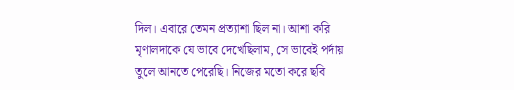দিল। এবারে তেমন প্রত্যাশা ছিল না। আশা করি মৃণালদাকে যে ভাবে দেখেছিলাম, সে ভাবেই পর্দায় তুলে আনতে পেরেছি। নিজের মতো করে ছবি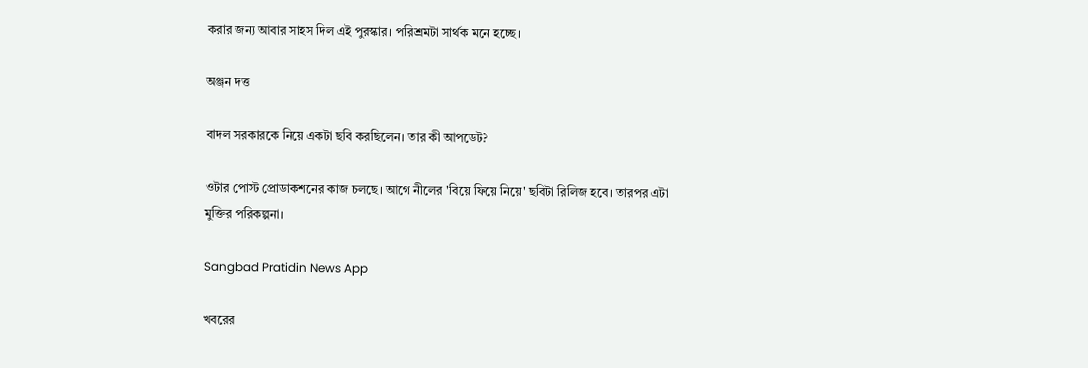করার জন্য আবার সাহস দিল এই পুরস্কার। পরিশ্রমটা সার্থক মনে হচ্ছে।

অঞ্জন দত্ত

বাদল সরকারকে নিয়ে একটা ছবি করছিলেন। তার কী আপডেট?

ওটার পোস্ট প্রোডাকশনের কাজ চলছে। আগে নীলের 'বিয়ে ফিয়ে নিয়ে' ছবিটা রিলিজ হবে। তারপর এটা মুক্তির পরিকল্পনা।

Sangbad Pratidin News App

খবরের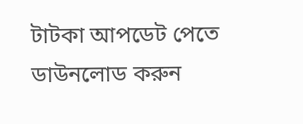টাটকা আপডেট পেতে ডাউনলোড করুন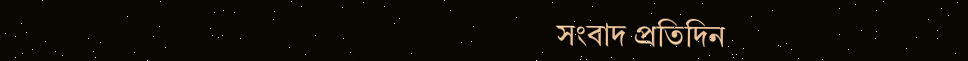সংবাদ প্রতিদিন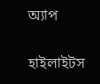অ্যাপ

হাইলাইটস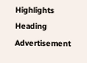Highlights Heading
Advertisement